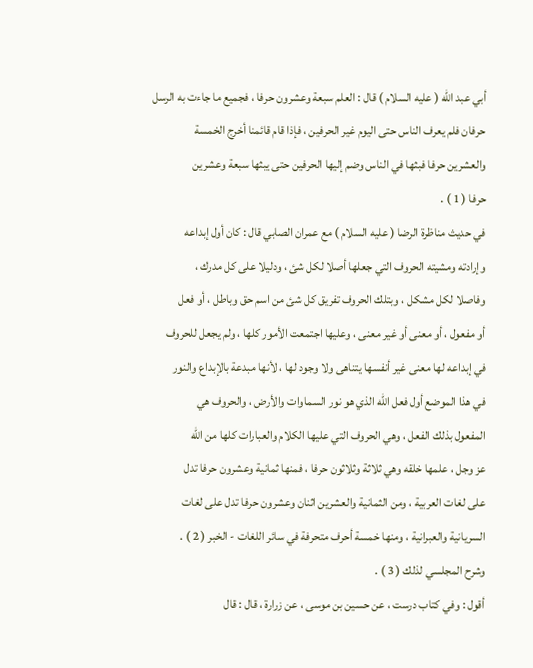أبي عبد الله ( عليه السلام ) قال : العلم سبعة وعشرون حرفا ، فجميع ما جاءت به الرسل
حرفان فلم يعرف الناس حتى اليوم غير الحرفين ، فإذا قام قائمنا أخرج الخمسة
والعشرين حرفا فبثها في الناس وضم إليها الحرفين حتى يبثها سبعة وعشرين
حرفا ( 1 ) .
في حديث مناظرة الرضا ( عليه السلام ) مع عمران الصابي قال : كان أول إبداعه
وإرادته ومشيته الحروف التي جعلها أصلا لكل شئ ، ودليلا على كل مدرك ،
وفاصلا لكل مشكل ، وبتلك الحروف تفريق كل شئ من اسم حق وباطل ، أو فعل
أو مفعول ، أو معنى أو غير معنى ، وعليها اجتمعت الأمور كلها ، ولم يجعل للحروف
في إبداعه لها معنى غير أنفسها يتناهى ولا وجود لها ، لأنها مبدعة بالإبداع والنور
في هذا الموضع أول فعل الله الذي هو نور السماوات والأرض ، والحروف هي
المفعول بذلك الفعل ، وهي الحروف التي عليها الكلام والعبارات كلها من الله
عز وجل ، علمها خلقه وهي ثلاثة وثلاثون حرفا ، فمنها ثمانية وعشرون حرفا تدل
على لغات العربية ، ومن الثمانية والعشرين اثنان وعشرون حرفا تدل على لغات
السريانية والعبرانية ، ومنها خمسة أحرف متحرفة في سائر اللغات - الخبر ( 2 ) .
وشرح المجلسي لذلك ( 3 ) .
أقول : وفي كتاب درست ، عن حسين بن موسى ، عن زرارة ، قال : قال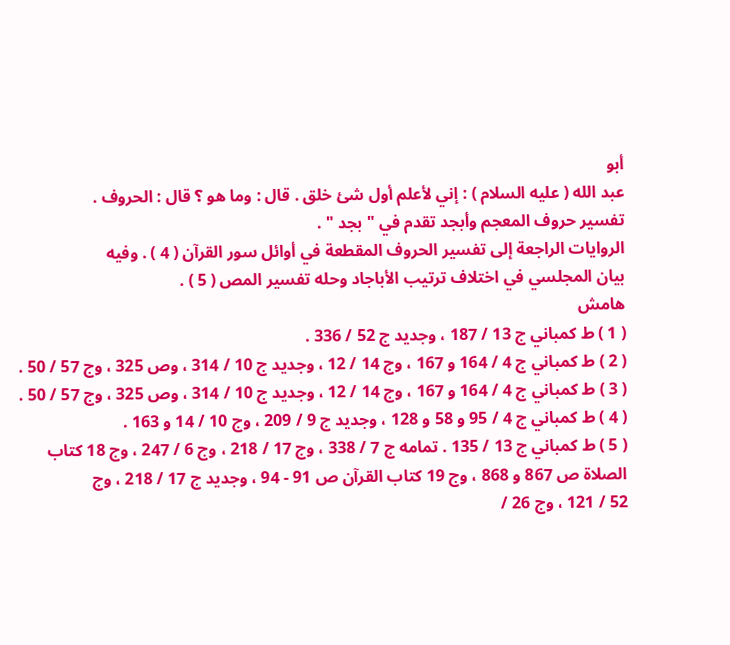أبو
عبد الله ( عليه السلام ) : إني لأعلم أول شئ خلق . قال : وما هو ؟ قال : الحروف .
تفسير حروف المعجم وأبجد تقدم في " بجد " .
الروايات الراجعة إلى تفسير الحروف المقطعة في أوائل سور القرآن ( 4 ) . وفيه
بيان المجلسي في اختلاف ترتيب الأباجاد وحله تفسير المص ( 5 ) .
هامش
( 1 ) ط كمباني ج 13 / 187 ، وجديد ج 52 / 336 .
( 2 ) ط كمباني ج 4 / 164 و 167 ، وج 14 / 12 ، وجديد ج 10 / 314 ، وص 325 ، وج 57 / 50 .
( 3 ) ط كمباني ج 4 / 164 و 167 ، وج 14 / 12 ، وجديد ج 10 / 314 ، وص 325 ، وج 57 / 50 .
( 4 ) ط كمباني ج 4 / 95 و 58 و 128 ، وجديد ج 9 / 209 ، وج 10 / 14 و 163 .
( 5 ) ط كمباني ج 13 / 135 . تمامه ج 7 / 338 ، وج 17 / 218 ، وج 6 / 247 ، وج 18 كتاب
الصلاة ص 867 و 868 ، وج 19 كتاب القرآن ص 91 - 94 ، وجديد ج 17 / 218 ، وج
52 / 121 ، وج 26 /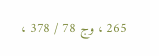265 ، وج 78 / 378 ،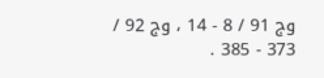وج 91 / 8 - 14 ، وج 92 / 373 - 385 .